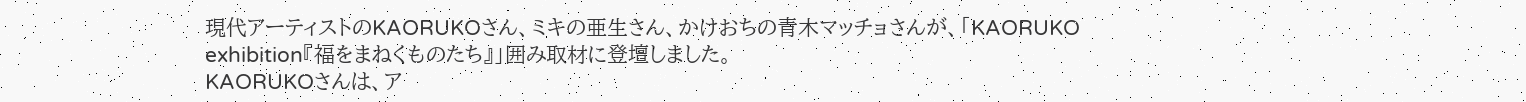現代アーティストのKAORUKOさん、ミキの亜生さん、かけおちの青木マッチョさんが、「KAORUKO exhibition『福をまねくものたち』」囲み取材に登壇しました。
KAORUKOさんは、ア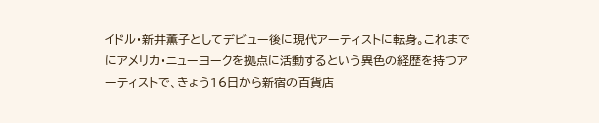イドル・新井薫子としてデビュー後に現代アーティストに転身。これまでにアメリカ・ニューヨークを拠点に活動するという異色の経歴を持つアーティストで、きょう16日から新宿の百貨店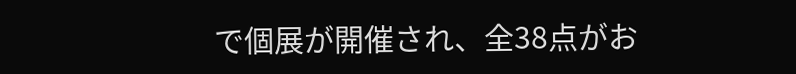で個展が開催され、全38点がお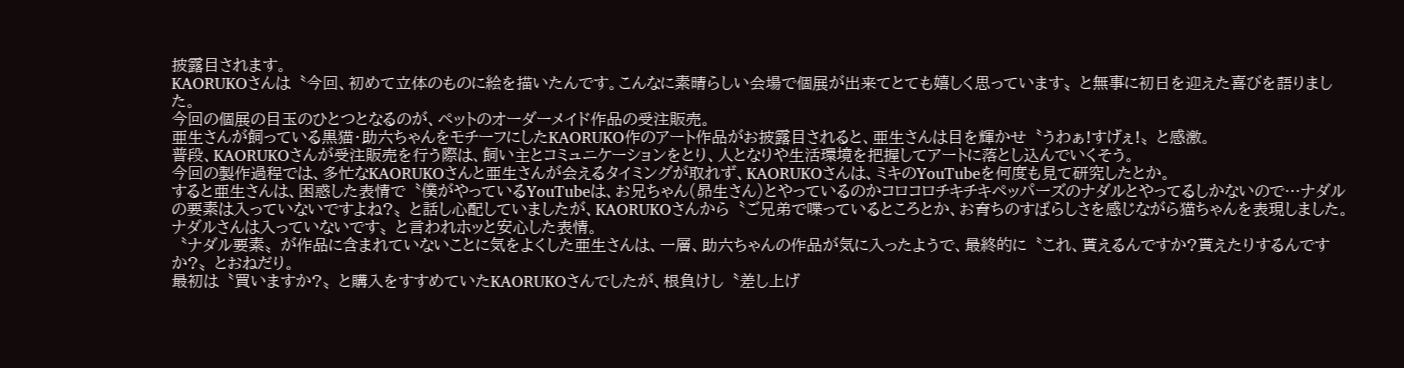披露目されます。
KAORUKOさんは〝今回、初めて立体のものに絵を描いたんです。こんなに素晴らしい会場で個展が出来てとても嬉しく思っています〟と無事に初日を迎えた喜びを語りました。
今回の個展の目玉のひとつとなるのが、ペットのオーダーメイド作品の受注販売。
亜生さんが飼っている黒猫・助六ちゃんをモチーフにしたKAORUKO作のアート作品がお披露目されると、亜生さんは目を輝かせ〝うわぁ!すげぇ!〟と感激。
普段、KAORUKOさんが受注販売を行う際は、飼い主とコミュニケーションをとり、人となりや生活環境を把握してアートに落とし込んでいくそう。
今回の製作過程では、多忙なKAORUKOさんと亜生さんが会えるタイミングが取れず、KAORUKOさんは、ミキのYouTubeを何度も見て研究したとか。
すると亜生さんは、困惑した表情で〝僕がやっているYouTubeは、お兄ちゃん(昴生さん)とやっているのかコロコロチキチキペッパーズのナダルとやってるしかないので…ナダルの要素は入っていないですよね?〟と話し心配していましたが、KAORUKOさんから〝ご兄弟で喋っているところとか、お育ちのすばらしさを感じながら猫ちゃんを表現しました。ナダルさんは入っていないです〟と言われホッと安心した表情。
〝ナダル要素〟が作品に含まれていないことに気をよくした亜生さんは、一層、助六ちゃんの作品が気に入ったようで、最終的に〝これ、貰えるんですか?貰えたりするんですか?〟とおねだり。
最初は〝買いますか?〟と購入をすすめていたKAORUKOさんでしたが、根負けし〝差し上げ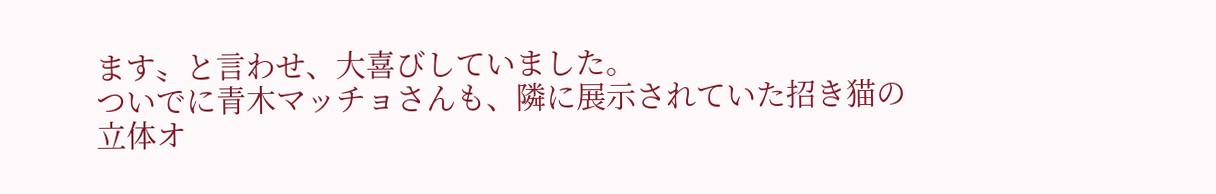ます〟と言わせ、大喜びしていました。
ついでに青木マッチョさんも、隣に展示されていた招き猫の立体オ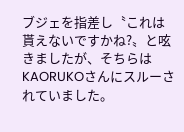ブジェを指差し〝これは貰えないですかね?〟と呟きましたが、そちらはKAORUKOさんにスルーされていました。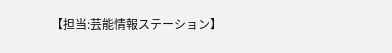【担当:芸能情報ステーション】